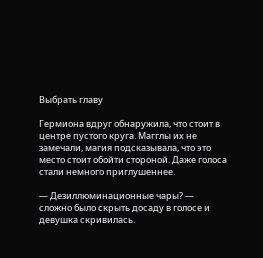Выбрать главу

Гермиона вдруг обнаружила, что стоит в центре пустого круга. Магглы их не замечали, магия подсказывала, что это место стоит обойти стороной. Даже голоса стали немного приглушеннее.

— Дезиллюминационные чары? — сложно было скрыть досаду в голосе и девушка скривилась.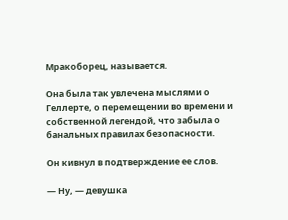Мракоборец, называется.

Она была так увлечена мыслями о Геллерте, о перемещении во времени и собственной легендой, что забыла о банальных правилах безопасности.

Он кивнул в подтверждение ее слов.

— Ну, — девушка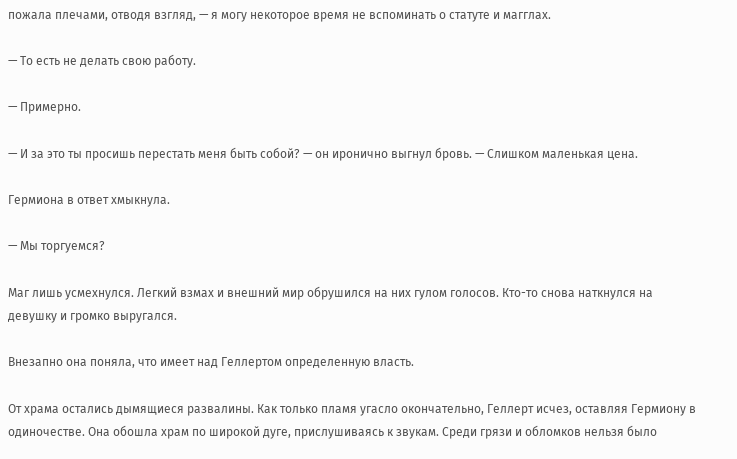пожала плечами, отводя взгляд, — я могу некоторое время не вспоминать о статуте и магглах.

— То есть не делать свою работу.

— Примерно.

— И за это ты просишь перестать меня быть собой? — он иронично выгнул бровь. — Слишком маленькая цена.

Гермиона в ответ хмыкнула.

— Мы торгуемся?

Маг лишь усмехнулся. Легкий взмах и внешний мир обрушился на них гулом голосов. Кто-то снова наткнулся на девушку и громко выругался.

Внезапно она поняла, что имеет над Геллертом определенную власть.

От храма остались дымящиеся развалины. Как только пламя угасло окончательно, Геллерт исчез, оставляя Гермиону в одиночестве. Она обошла храм по широкой дуге, прислушиваясь к звукам. Среди грязи и обломков нельзя было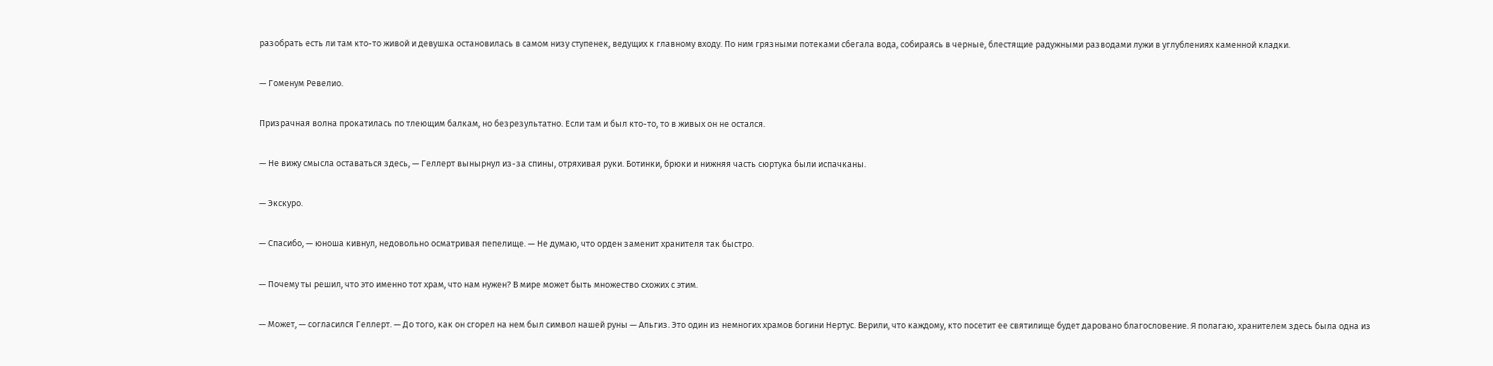разобрать есть ли там кто-то живой и девушка остановилась в самом низу ступенек, ведущих к главному входу. По ним грязными потеками сбегала вода, собираясь в черные, блестящие радужными разводами лужи в углублениях каменной кладки.

— Гоменум Ревелио.

Призрачная волна прокатилась по тлеющим балкам, но безрезультатно. Если там и был кто-то, то в живых он не остался.

— Не вижу смысла оставаться здесь, — Геллерт вынырнул из-за спины, отряхивая руки. Ботинки, брюки и нижняя часть сюртука были испачканы.

— Экскуро.

— Спасибо, — юноша кивнул, недовольно осматривая пепелище. — Не думаю, что орден заменит хранителя так быстро.

— Почему ты решил, что это именно тот храм, что нам нужен? В мире может быть множество схожих с этим.

— Может, — согласился Геллерт. — До того, как он сгорел на нем был символ нашей руны — Альгиз. Это один из немногих храмов богини Нертус. Верили, что каждому, кто посетит ее святилище будет даровано благословение. Я полагаю, хранителем здесь была одна из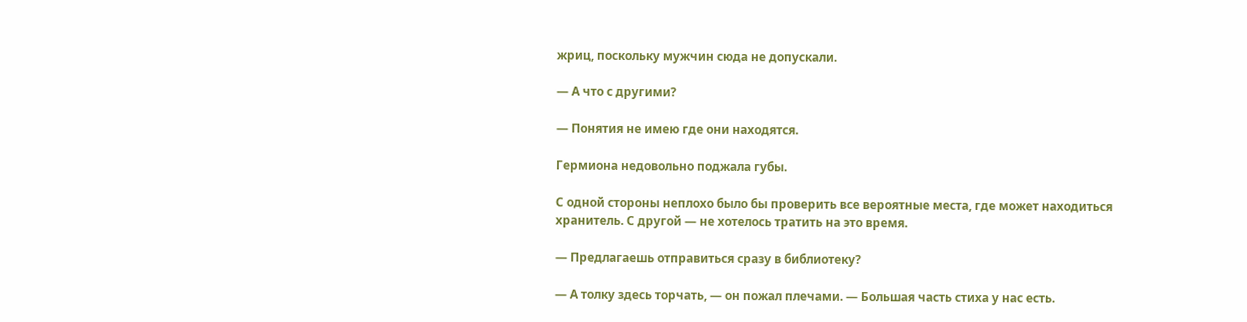жриц, поскольку мужчин сюда не допускали.

— А что с другими?

— Понятия не имею где они находятся.

Гермиона недовольно поджала губы.

С одной стороны неплохо было бы проверить все вероятные места, где может находиться хранитель. С другой — не хотелось тратить на это время.

— Предлагаешь отправиться сразу в библиотеку?

— А толку здесь торчать, — он пожал плечами. — Большая часть стиха у нас есть.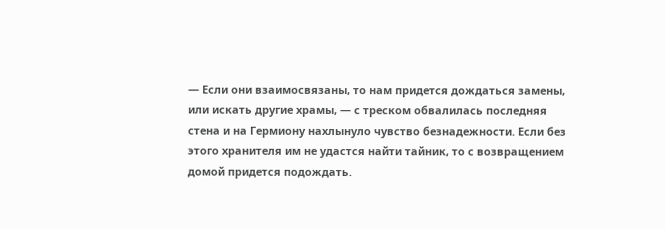— Если они взаимосвязаны, то нам придется дождаться замены, или искать другие храмы, — с треском обвалилась последняя стена и на Гермиону нахлынуло чувство безнадежности. Если без этого хранителя им не удастся найти тайник, то с возвращением домой придется подождать.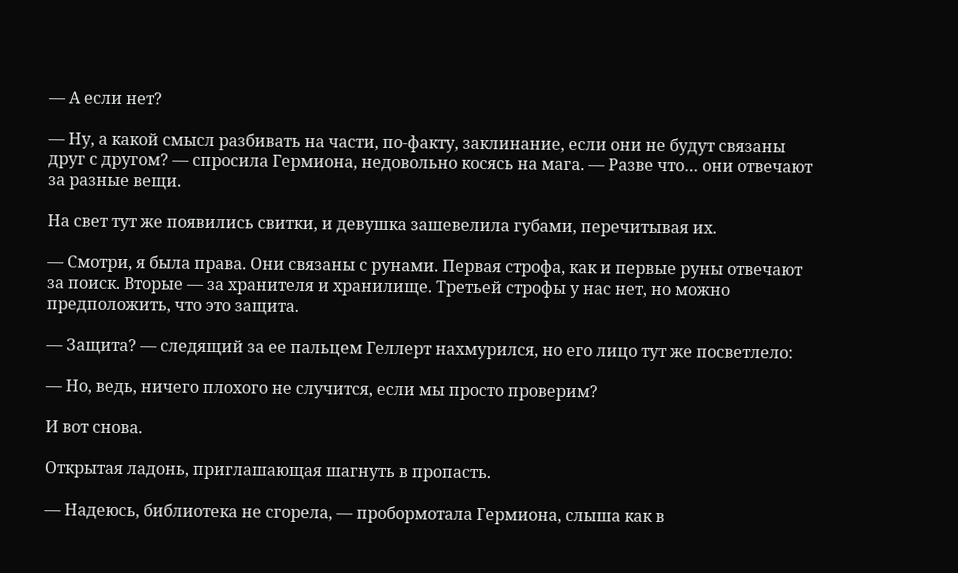— А если нет?

— Ну, а какой смысл разбивать на части, по-факту, заклинание, если они не будут связаны друг с другом? — спросила Гермиона, недовольно косясь на мага. — Разве что… они отвечают за разные вещи.

На свет тут же появились свитки, и девушка зашевелила губами, перечитывая их.

— Смотри, я была права. Они связаны с рунами. Первая строфа, как и первые руны отвечают за поиск. Вторые — за хранителя и хранилище. Третьей строфы у нас нет, но можно предположить, что это защита.

— Защита? — следящий за ее пальцем Геллерт нахмурился, но его лицо тут же посветлело:

— Но, ведь, ничего плохого не случится, если мы просто проверим?

И вот снова.

Открытая ладонь, приглашающая шагнуть в пропасть.

— Надеюсь, библиотека не сгорела, — пробормотала Гермиона, слыша как в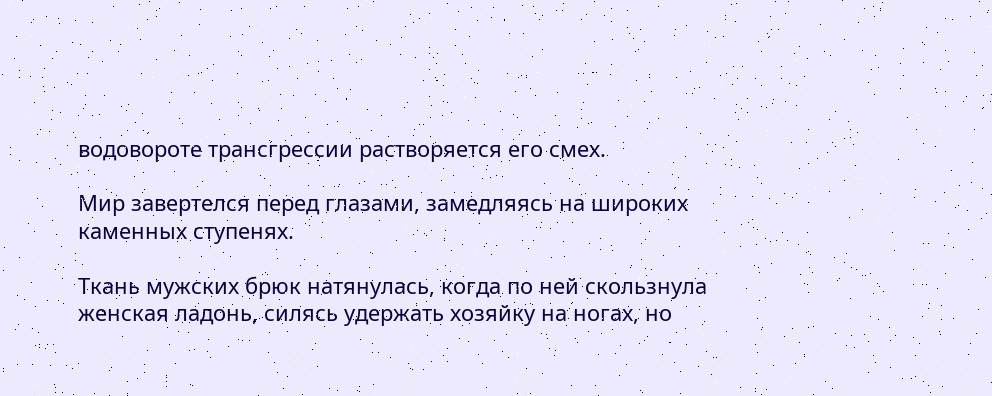водовороте трансгрессии растворяется его смех.

Мир завертелся перед глазами, замедляясь на широких каменных ступенях.

Ткань мужских брюк натянулась, когда по ней скользнула женская ладонь, силясь удержать хозяйку на ногах, но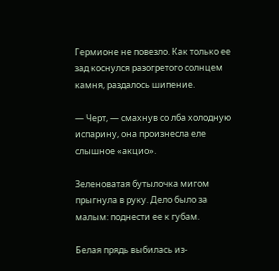Гермионе не повезло. Как только ее зад коснулся разогретого солнцем камня, раздалось шипение.

— Черт, — смахнув со лба холодную испарину, она произнесла еле слышное «акцио».

Зеленоватая бутылочка мигом прыгнула в руку. Дело было за малым: поднести ее к губам.

Белая прядь выбилась из-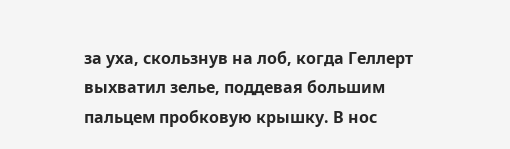за уха, скользнув на лоб, когда Геллерт выхватил зелье, поддевая большим пальцем пробковую крышку. В нос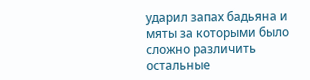ударил запах бадьяна и мяты за которыми было сложно различить остальные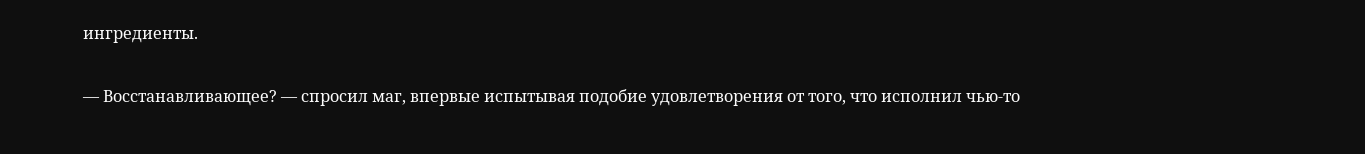ингредиенты.

— Восстанавливающее? — спросил маг, впервые испытывая подобие удовлетворения от того, что исполнил чью-то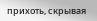прихоть, скрывая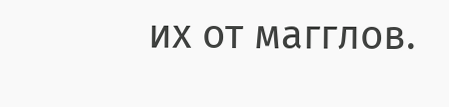их от магглов.